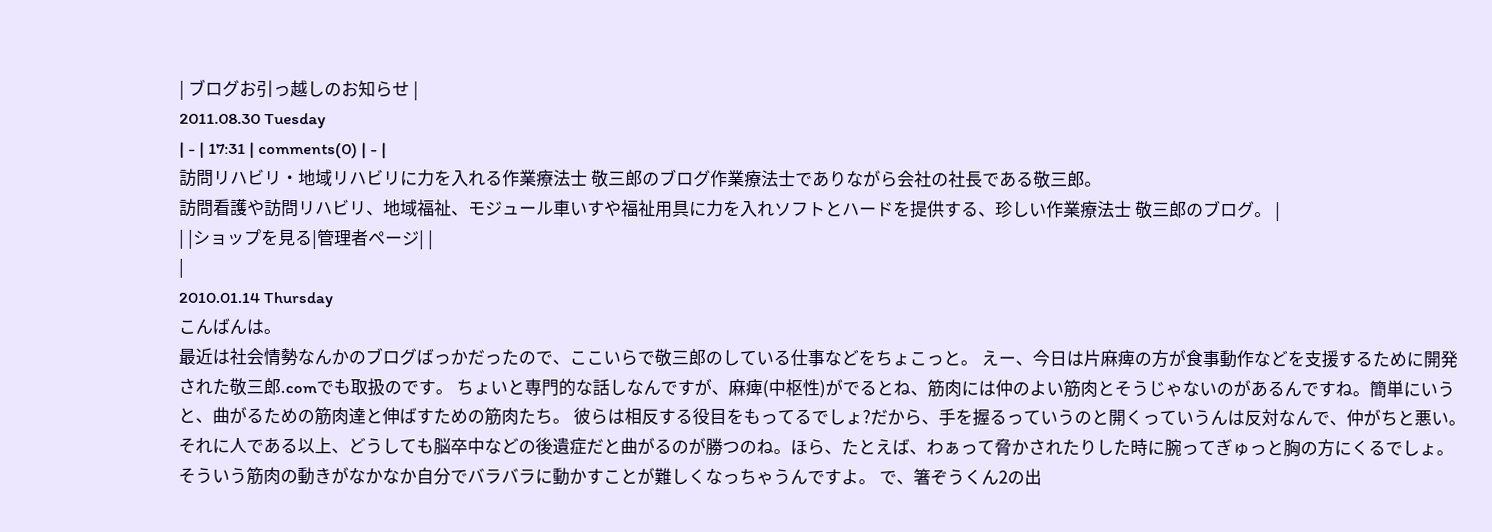| ブログお引っ越しのお知らせ |
2011.08.30 Tuesday
| - | 17:31 | comments(0) | - |
訪問リハビリ・地域リハビリに力を入れる作業療法士 敬三郎のブログ作業療法士でありながら会社の社長である敬三郎。
訪問看護や訪問リハビリ、地域福祉、モジュール車いすや福祉用具に力を入れソフトとハードを提供する、珍しい作業療法士 敬三郎のブログ。 |
| |ショップを見る|管理者ページ| |
|
2010.01.14 Thursday
こんばんは。
最近は社会情勢なんかのブログばっかだったので、ここいらで敬三郎のしている仕事などをちょこっと。 えー、今日は片麻痺の方が食事動作などを支援するために開発された敬三郎.comでも取扱のです。 ちょいと専門的な話しなんですが、麻痺(中枢性)がでるとね、筋肉には仲のよい筋肉とそうじゃないのがあるんですね。簡単にいうと、曲がるための筋肉達と伸ばすための筋肉たち。 彼らは相反する役目をもってるでしょ?だから、手を握るっていうのと開くっていうんは反対なんで、仲がちと悪い。 それに人である以上、どうしても脳卒中などの後遺症だと曲がるのが勝つのね。ほら、たとえば、わぁって脅かされたりした時に腕ってぎゅっと胸の方にくるでしょ。 そういう筋肉の動きがなかなか自分でバラバラに動かすことが難しくなっちゃうんですよ。 で、箸ぞうくん2の出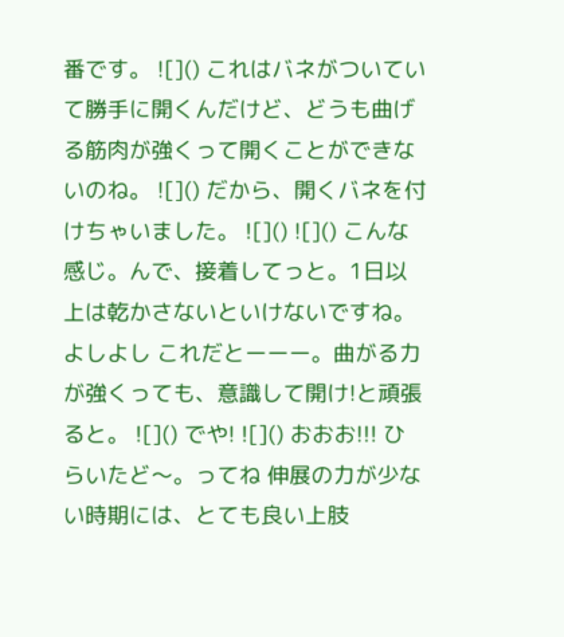番です。 ![]() これはバネがついていて勝手に開くんだけど、どうも曲げる筋肉が強くって開くことができないのね。 ![]() だから、開くバネを付けちゃいました。 ![]() ![]() こんな感じ。んで、接着してっと。1日以上は乾かさないといけないですね。よしよし これだとーーー。曲がる力が強くっても、意識して開け!と頑張ると。 ![]() でや! ![]() おおお!!! ひらいたど〜。ってね 伸展の力が少ない時期には、とても良い上肢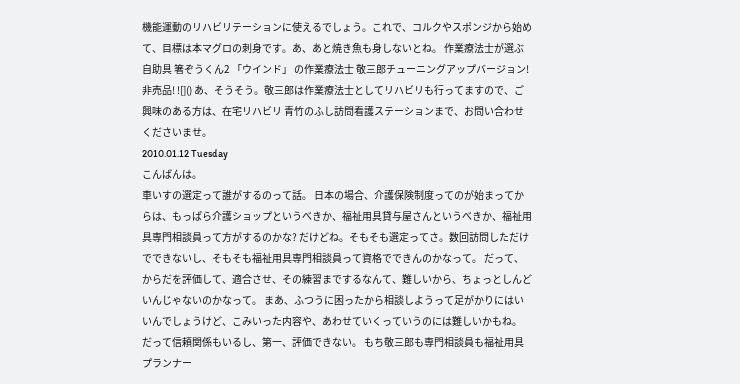機能運動のリハビリテーションに使えるでしょう。これで、コルクやスポンジから始めて、目標は本マグロの刺身です。あ、あと焼き魚も身しないとね。 作業療法士が選ぶ自助具 箸ぞうくん2 「ウインド」 の作業療法士 敬三郎チューニングアップバージョン! 非売品! ![]() あ、そうそう。敬三郎は作業療法士としてリハビリも行ってますので、ご興味のある方は、在宅リハビリ 青竹のふし訪問看護ステーションまで、お問い合わせくださいませ。
2010.01.12 Tuesday
こんばんは。
車いすの選定って誰がするのって話。 日本の場合、介護保険制度ってのが始まってからは、もっぱら介護ショップというべきか、福祉用具貸与屋さんというべきか、福祉用具専門相談員って方がするのかな? だけどね。そもそも選定ってさ。数回訪問しただけでできないし、そもそも福祉用具専門相談員って資格でできんのかなって。 だって、からだを評価して、適合させ、その練習までするなんて、難しいから、ちょっとしんどいんじゃないのかなって。 まあ、ふつうに困ったから相談しようって足がかりにはいいんでしょうけど、こみいった内容や、あわせていくっていうのには難しいかもね。 だって信頼関係もいるし、第一、評価できない。 もち敬三郎も専門相談員も福祉用具プランナー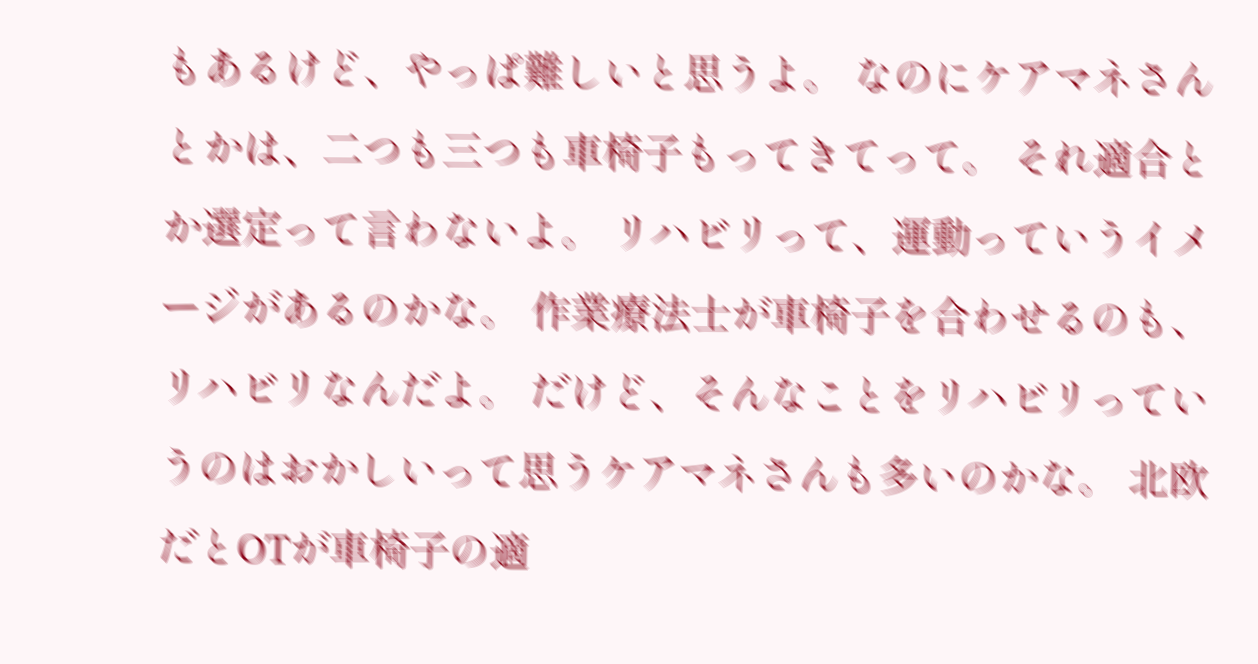もあるけど、やっぱ難しいと思うよ。 なのにケアマネさんとかは、二つも三つも車椅子もってきてって。 それ適合とか選定って言わないよ。 リハビリって、運動っていうイメージがあるのかな。 作業療法士が車椅子を合わせるのも、リハビリなんだよ。 だけど、そんなことをリハビリっていうのはおかしいって思うケアマネさんも多いのかな。 北欧だとOTが車椅子の適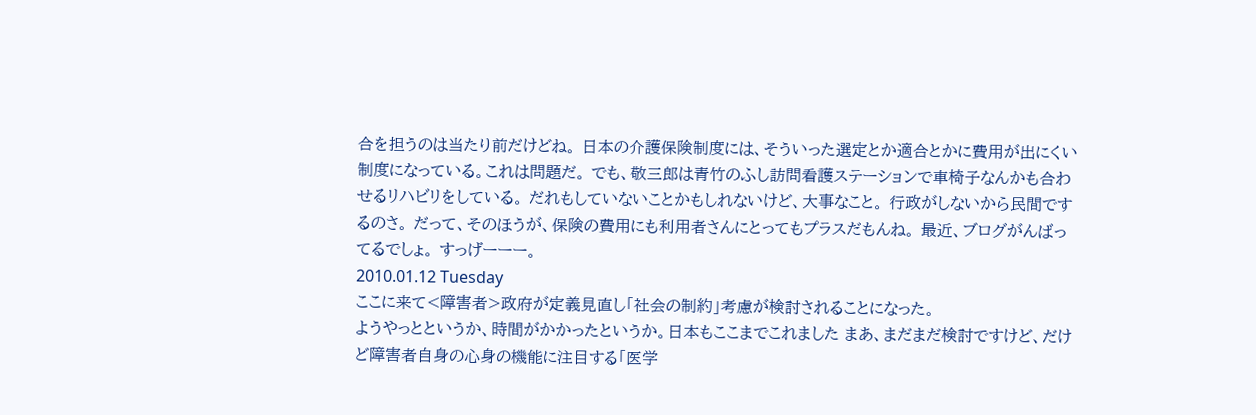合を担うのは当たり前だけどね。 日本の介護保険制度には、そういった選定とか適合とかに費用が出にくい制度になっている。これは問題だ。 でも、敬三郎は青竹のふし訪問看護ステーションで車椅子なんかも合わせるリハビリをしている。 だれもしていないことかもしれないけど、大事なこと。 行政がしないから民間でするのさ。 だって、そのほうが、保険の費用にも利用者さんにとってもプラスだもんね。 最近、ブログがんばってるでしょ。 すっげーーー。
2010.01.12 Tuesday
ここに来て<障害者>政府が定義見直し「社会の制約」考慮が検討されることになった。
ようやっとというか、時間がかかったというか。日本もここまでこれました まあ、まだまだ検討ですけど、だけど障害者自身の心身の機能に注目する「医学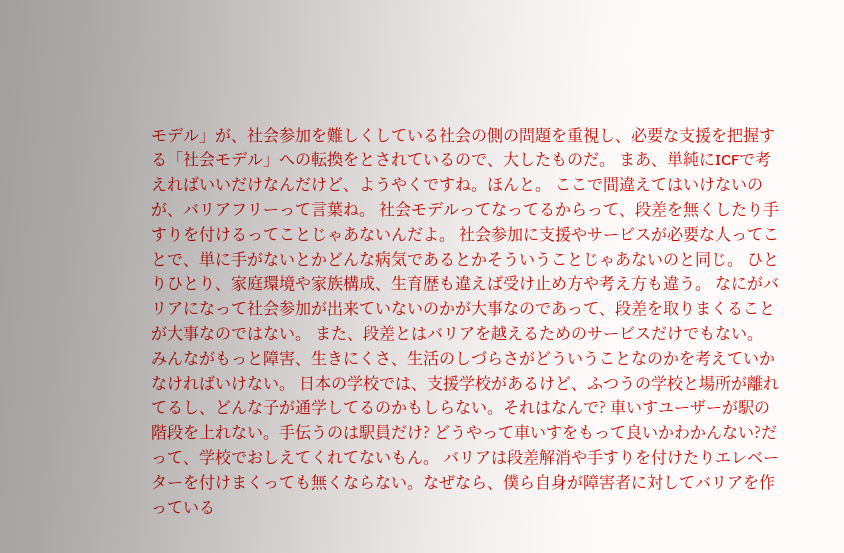モデル」が、社会参加を難しくしている社会の側の問題を重視し、必要な支援を把握する「社会モデル」への転換をとされているので、大したものだ。 まあ、単純にICFで考えればいいだけなんだけど、ようやくですね。ほんと。 ここで間違えてはいけないのが、バリアフリーって言葉ね。 社会モデルってなってるからって、段差を無くしたり手すりを付けるってことじゃあないんだよ。 社会参加に支援やサービスが必要な人ってことで、単に手がないとかどんな病気であるとかそういうことじゃあないのと同じ。 ひとりひとり、家庭環境や家族構成、生育歴も違えば受け止め方や考え方も違う。 なにがバリアになって社会参加が出来ていないのかが大事なのであって、段差を取りまくることが大事なのではない。 また、段差とはバリアを越えるためのサービスだけでもない。 みんながもっと障害、生きにくさ、生活のしづらさがどういうことなのかを考えていかなければいけない。 日本の学校では、支援学校があるけど、ふつうの学校と場所が離れてるし、どんな子が通学してるのかもしらない。それはなんで? 車いすユーザーが駅の階段を上れない。手伝うのは駅員だけ? どうやって車いすをもって良いかわかんない?だって、学校でおしえてくれてないもん。 バリアは段差解消や手すりを付けたりエレベーターを付けまくっても無くならない。なぜなら、僕ら自身が障害者に対してバリアを作っている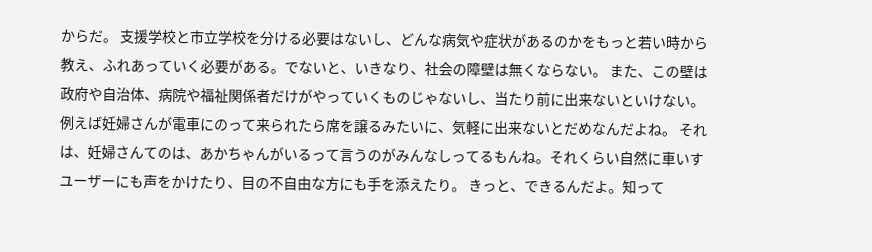からだ。 支援学校と市立学校を分ける必要はないし、どんな病気や症状があるのかをもっと若い時から教え、ふれあっていく必要がある。でないと、いきなり、社会の障壁は無くならない。 また、この壁は政府や自治体、病院や福祉関係者だけがやっていくものじゃないし、当たり前に出来ないといけない。 例えば妊婦さんが電車にのって来られたら席を譲るみたいに、気軽に出来ないとだめなんだよね。 それは、妊婦さんてのは、あかちゃんがいるって言うのがみんなしってるもんね。それくらい自然に車いすユーザーにも声をかけたり、目の不自由な方にも手を添えたり。 きっと、できるんだよ。知って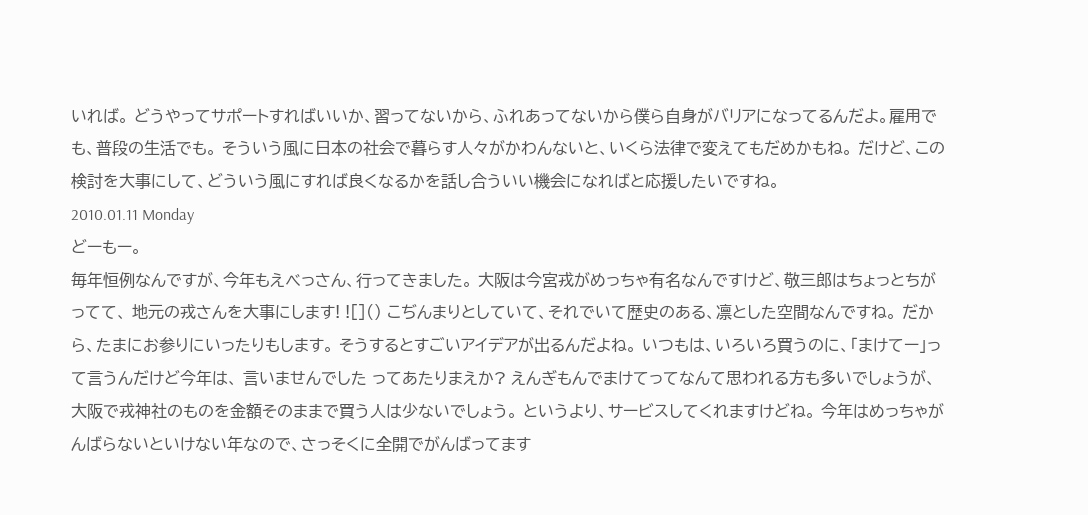いれば。 どうやってサポートすればいいか、習ってないから、ふれあってないから僕ら自身がバリアになってるんだよ。雇用でも、普段の生活でも。 そういう風に日本の社会で暮らす人々がかわんないと、いくら法律で変えてもだめかもね。 だけど、この検討を大事にして、どういう風にすれば良くなるかを話し合ういい機会になればと応援したいですね。
2010.01.11 Monday
どーもー。
毎年恒例なんですが、今年もえべっさん、行ってきました。 大阪は今宮戎がめっちゃ有名なんですけど、敬三郎はちょっとちがってて、 地元の戎さんを大事にします! ![]() こぢんまりとしていて、それでいて歴史のある、凛とした空間なんですね。 だから、たまにお参りにいったりもします。 そうするとすごいアイデアが出るんだよね。 いつもは、いろいろ買うのに、「まけてー」って言うんだけど今年は、 言いませんでした ってあたりまえか? えんぎもんでまけてってなんて思われる方も多いでしょうが、大阪で戎神社のものを金額そのままで買う人は少ないでしょう。 というより、サービスしてくれますけどね。 今年はめっちゃがんばらないといけない年なので、さっそくに全開でがんばってます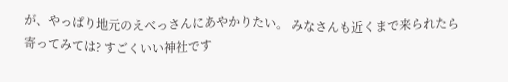が、やっぱり地元のえべっさんにあやかりたい。 みなさんも近くまで来られたら寄ってみては? すごくいい神社です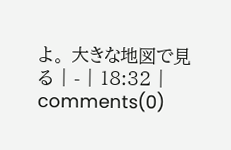よ。 大きな地図で見る | - | 18:32 | comments(0)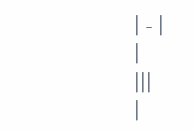| - |
|
|||
|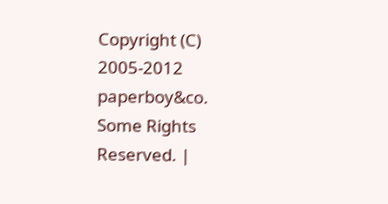Copyright (C) 2005-2012 paperboy&co. Some Rights Reserved. |